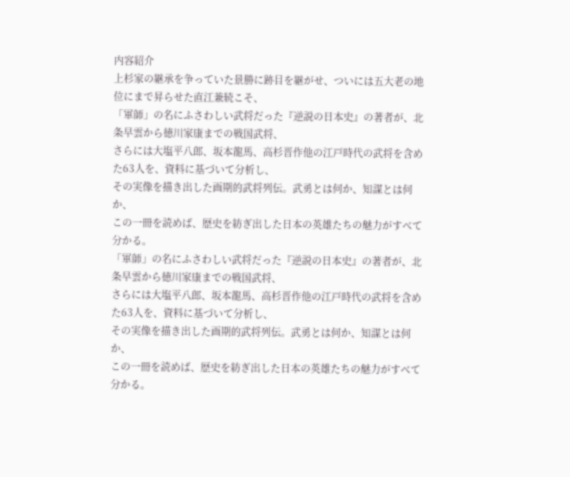内容紹介
上杉家の継承を争っていた景勝に跡目を継がせ、ついには五大老の地位にまで昇らせた直江兼続こそ、
「軍師」の名にふさわしい武将だった『逆説の日本史』の著者が、北条早雲から徳川家康までの戦国武将、
さらには大塩平八郎、坂本龍馬、高杉晋作他の江戸時代の武将を含めた63人を、資料に基づいて分析し、
その実像を描き出した画期的武将列伝。武勇とは何か、知謀とは何か、
この一冊を読めば、歴史を紡ぎ出した日本の英雄たちの魅力がすべて分かる。
「軍師」の名にふさわしい武将だった『逆説の日本史』の著者が、北条早雲から徳川家康までの戦国武将、
さらには大塩平八郎、坂本龍馬、高杉晋作他の江戸時代の武将を含めた63人を、資料に基づいて分析し、
その実像を描き出した画期的武将列伝。武勇とは何か、知謀とは何か、
この一冊を読めば、歴史を紡ぎ出した日本の英雄たちの魅力がすべて分かる。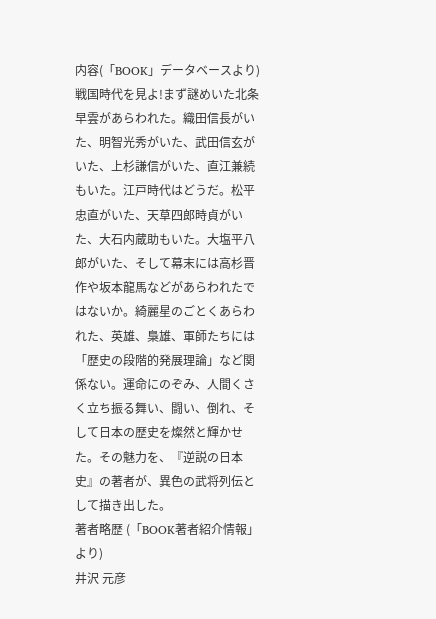内容(「BOOK」データベースより)
戦国時代を見よ!まず謎めいた北条早雲があらわれた。織田信長がいた、明智光秀がいた、武田信玄がいた、上杉謙信がいた、直江兼続もいた。江戸時代はどうだ。松平忠直がいた、天草四郎時貞がいた、大石内蔵助もいた。大塩平八郎がいた、そして幕末には高杉晋作や坂本龍馬などがあらわれたではないか。綺麗星のごとくあらわれた、英雄、梟雄、軍師たちには「歴史の段階的発展理論」など関係ない。運命にのぞみ、人間くさく立ち振る舞い、闘い、倒れ、そして日本の歴史を燦然と輝かせた。その魅力を、『逆説の日本史』の著者が、異色の武将列伝として描き出した。
著者略歴 (「BOOK著者紹介情報」より)
井沢 元彦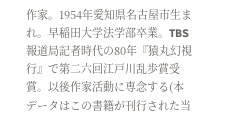作家。1954年愛知県名古屋市生まれ。早稲田大学法学部卒業。TBS報道局記者時代の80年『猿丸幻視行』で第二六回江戸川乱歩賞受賞。以後作家活動に専念する(本データはこの書籍が刊行された当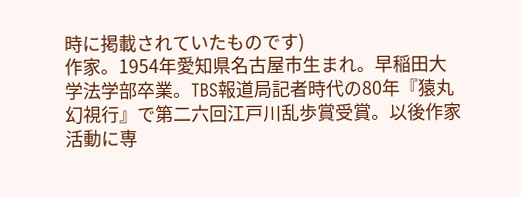時に掲載されていたものです)
作家。1954年愛知県名古屋市生まれ。早稲田大学法学部卒業。TBS報道局記者時代の80年『猿丸幻視行』で第二六回江戸川乱歩賞受賞。以後作家活動に専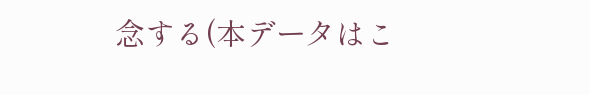念する(本データはこ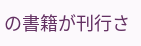の書籍が刊行さ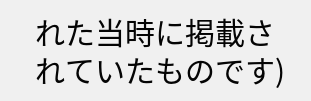れた当時に掲載されていたものです)